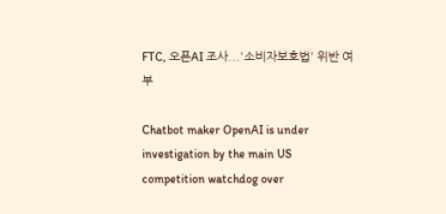FTC, 오픈AI 조사...'소비자보호법' 위반 여부

Chatbot maker OpenAI is under investigation by the main US competition watchdog over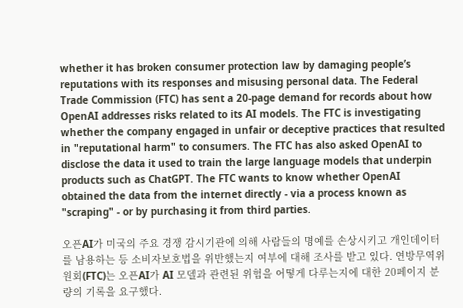whether it has broken consumer protection law by damaging people’s reputations with its responses and misusing personal data. The Federal Trade Commission (FTC) has sent a 20-page demand for records about how OpenAI addresses risks related to its AI models. The FTC is investigating whether the company engaged in unfair or deceptive practices that resulted in "reputational harm" to consumers. The FTC has also asked OpenAI to disclose the data it used to train the large language models that underpin products such as ChatGPT. The FTC wants to know whether OpenAI obtained the data from the internet directly - via a process known as "scraping" - or by purchasing it from third parties.

오픈AI가 미국의 주요 경쟁 감시기관에 의해 사람들의 명예를 손상시키고 개인데이터를 남용하는 등 소비자보호법을 위반했는지 여부에 대해 조사를 받고 있다. 연방무역위원회(FTC)는 오픈AI가 AI 모델과 관련된 위험을 어떻게 다루는지에 대한 20페이지 분량의 기록을 요구했다.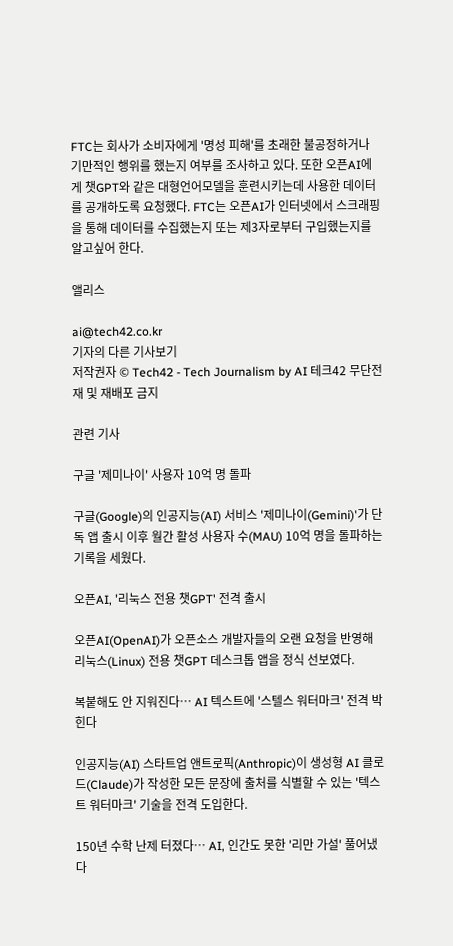FTC는 회사가 소비자에게 '명성 피해'를 초래한 불공정하거나 기만적인 행위를 했는지 여부를 조사하고 있다. 또한 오픈AI에게 챗GPT와 같은 대형언어모델을 훈련시키는데 사용한 데이터를 공개하도록 요청했다. FTC는 오픈AI가 인터넷에서 스크래핑을 통해 데이터를 수집했는지 또는 제3자로부터 구입했는지를 알고싶어 한다.

앨리스

ai@tech42.co.kr
기자의 다른 기사보기
저작권자 © Tech42 - Tech Journalism by AI 테크42 무단전재 및 재배포 금지

관련 기사

구글 '제미나이' 사용자 10억 명 돌파

구글(Google)의 인공지능(AI) 서비스 '제미나이(Gemini)'가 단독 앱 출시 이후 월간 활성 사용자 수(MAU) 10억 명을 돌파하는 기록을 세웠다.

오픈AI, '리눅스 전용 챗GPT' 전격 출시

오픈AI(OpenAI)가 오픈소스 개발자들의 오랜 요청을 반영해 리눅스(Linux) 전용 챗GPT 데스크톱 앱을 정식 선보였다.

복붙해도 안 지워진다… AI 텍스트에 '스텔스 워터마크' 전격 박힌다

인공지능(AI) 스타트업 앤트로픽(Anthropic)이 생성형 AI 클로드(Claude)가 작성한 모든 문장에 출처를 식별할 수 있는 '텍스트 워터마크' 기술을 전격 도입한다.

150년 수학 난제 터졌다… AI, 인간도 못한 '리만 가설' 풀어냈다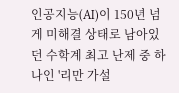인공지능(AI)이 150년 넘게 미해결 상태로 남아있던 수학계 최고 난제 중 하나인 '리만 가설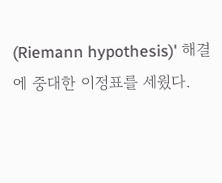(Riemann hypothesis)' 해결에 중대한 이정표를 세웠다.